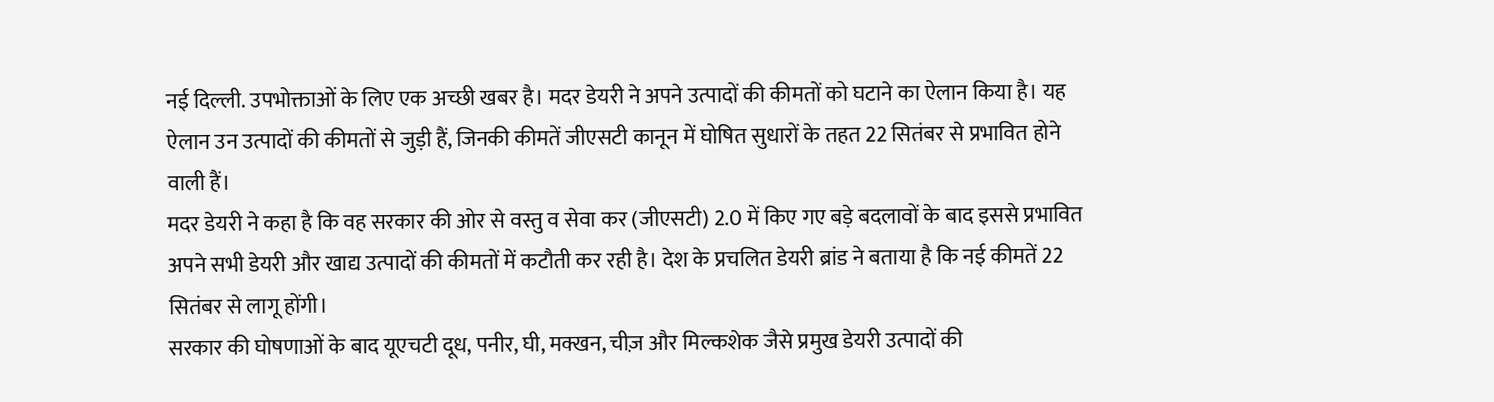नई दिल्ली. उपभोक्ताओं के लिए एक अच्छी खबर है। मदर डेयरी ने अपने उत्पादों की कीमतों को घटाने का ऐलान किया है। यह ऐलान उन उत्पादों की कीमतों से जुड़ी हैं, जिनकी कीमतें जीएसटी कानून में घोषित सुधारों के तहत 22 सितंबर से प्रभावित होने वाली हैं।
मदर डेयरी ने कहा है कि वह सरकार की ओर से वस्तु व सेवा कर (जीएसटी) 2.0 में किए गए बड़े बदलावों के बाद इससे प्रभावित अपने सभी डेयरी और खाद्य उत्पादों की कीमतों में कटौती कर रही है। देश के प्रचलित डेयरी ब्रांड ने बताया है कि नई कीमतें 22 सितंबर से लागू होंगी।
सरकार की घोषणाओं के बाद यूएचटी दूध, पनीर, घी, मक्खन, चीज़ और मिल्कशेक जैसे प्रमुख डेयरी उत्पादों की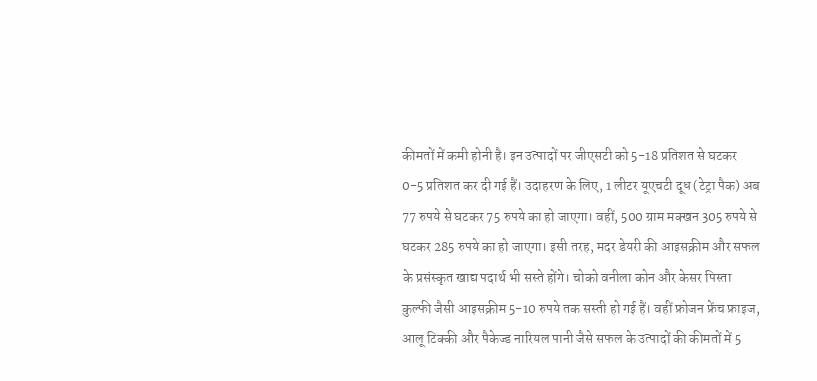कीमतों में कमी होनी है। इन उत्पादों पर जीएसटी को 5-18 प्रतिशत से घटकर 0-5 प्रतिशत कर दी गई हैं। उदाहरण के लिए, 1 लीटर यूएचटी दूध (टेट्रा पैक) अब 77 रुपये से घटकर 75 रुपये का हो जाएगा। वहीं, 500 ग्राम मक्खन 305 रुपये से घटकर 285 रुपये का हो जाएगा। इसी तरह, मदर डेयरी की आइसक्रीम और सफल के प्रसंस्कृत खाद्य पदार्थ भी सस्ते होंगे। चोको वनीला कोन और केसर पिस्ता कुल्फी जैसी आइसक्रीम 5-10 रुपये तक सस्ती हो गई हैं। वहीं फ्रोजन फ्रेंच फ्राइज, आलू टिक्की और पैकेज्ड नारियल पानी जैसे सफल के उत्पादों की कीमतों में 5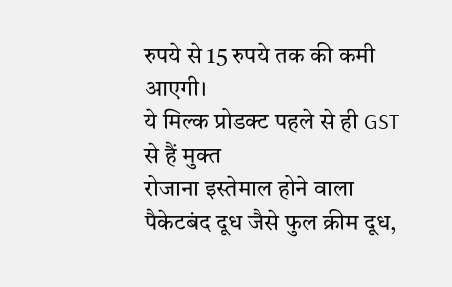रुपये से 15 रुपये तक की कमी आएगी।
ये मिल्क प्रोडक्ट पहले से ही GST से हैं मुक्त
रोजाना इस्तेमाल होने वाला पैकेटबंद दूध जैसे फुल क्रीम दूध,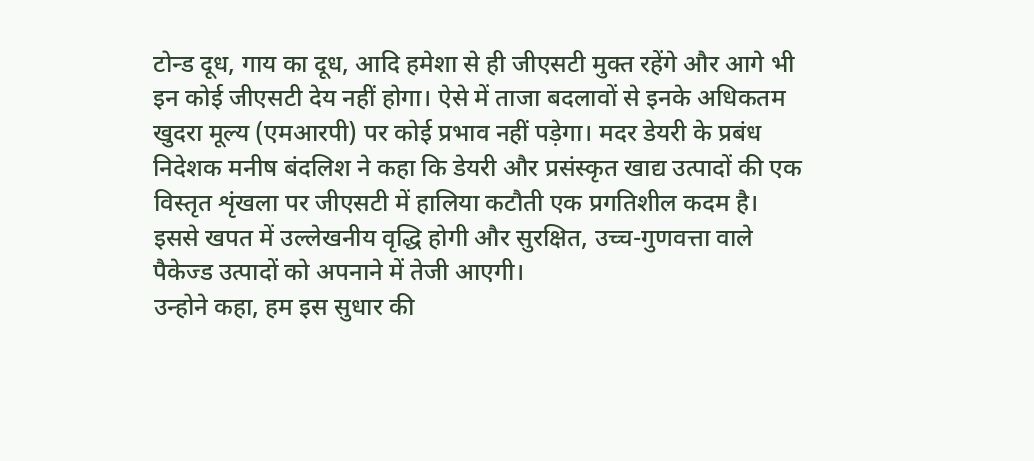टोन्ड दूध, गाय का दूध, आदि हमेशा से ही जीएसटी मुक्त रहेंगे और आगे भी इन कोई जीएसटी देय नहीं होगा। ऐसे में ताजा बदलावों से इनके अधिकतम खुदरा मूल्य (एमआरपी) पर कोई प्रभाव नहीं पड़ेगा। मदर डेयरी के प्रबंध निदेशक मनीष बंदलिश ने कहा कि डेयरी और प्रसंस्कृत खाद्य उत्पादों की एक विस्तृत शृंखला पर जीएसटी में हालिया कटौती एक प्रगतिशील कदम है। इससे खपत में उल्लेखनीय वृद्धि होगी और सुरक्षित, उच्च-गुणवत्ता वाले पैकेज्ड उत्पादों को अपनाने में तेजी आएगी।
उन्होने कहा, हम इस सुधार की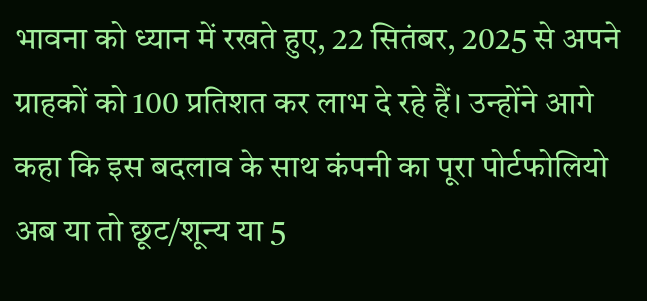भावना को ध्यान में रखते हुए, 22 सितंबर, 2025 से अपने ग्राहकों को 100 प्रतिशत कर लाभ दे रहे हैं। उन्होंने आगे कहा कि इस बदलाव के साथ कंपनी का पूरा पोर्टफोलियो अब या तो छूट/शून्य या 5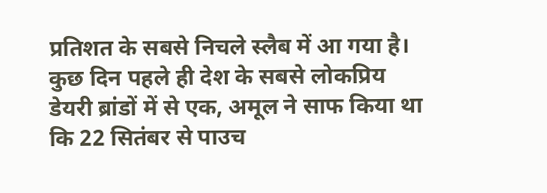प्रतिशत के सबसे निचले स्लैब में आ गया है। कुछ दिन पहले ही देश के सबसे लोकप्रिय डेयरी ब्रांडों में से एक, अमूल ने साफ किया था कि 22 सितंबर से पाउच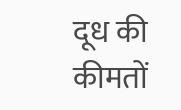दूध की कीमतों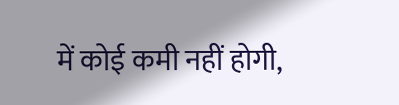में कोई कमी नहीं होगी,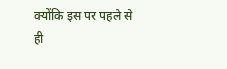क्योंकि इस पर पहले से ही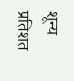शून्य प्रतिशत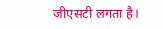जीएसटी लगता है।